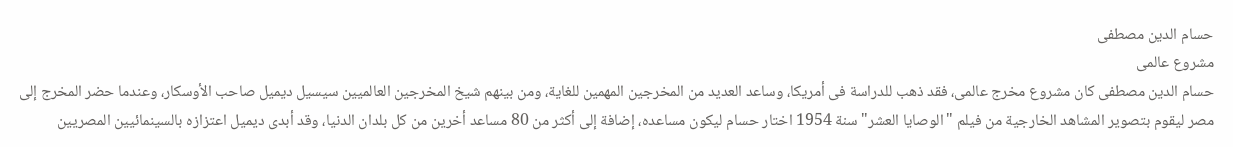حسام الدين مصطفى
مشروع عالمى
حسام الدين مصطفى كان مشروع مخرج عالمى، فقد ذهب للدراسة فى أمريكا، وساعد العديد من المخرجين المهمين للغاية، ومن بينهم شيخ المخرجين العالميين سيسيل ديميل صاحب الأوسكار، وعندما حضر المخرج إلى مصر ليقوم بتصوير المشاهد الخارجية من فيلم "الوصايا العشر" سنة 1954 اختار حسام ليكون مساعده، إضافة إلى أكثر من 80 مساعد أخرين من كل بلدان الدنيا، وقد أبدى ديميل اعتزازه بالسينمائيين المصريين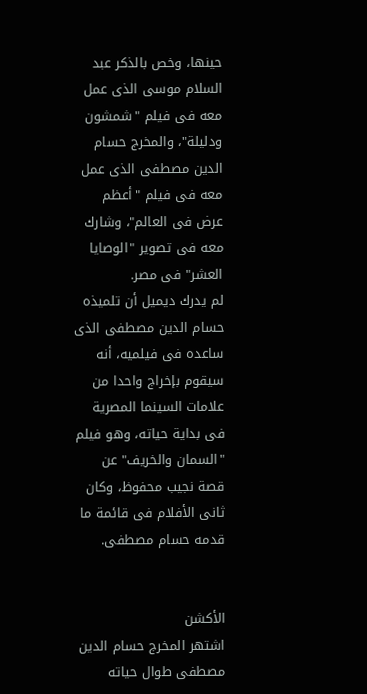حينها، وخص بالذكر عبد السلام موسى الذى عمل معه فى فيلم "شمشون ودليلة"، والمخرج حسام الدين مصطفى الذى عمل معه فى فيلم "أعظم عرض فى العالم"، وشارك معه فى تصوير "الوصايا العشر" فى مصر.
لم يدرك ديميل أن تلميذه حسام الدين مصطفى الذى ساعده فى فيلميه، أنه سيقوم بإخراج واحدا من علامات السينما المصرية فى بداية حياته، وهو فيلم "السمان والخريف" عن قصة نجيب محفوظ، وكان ثانى الأفلام فى قائمة ما قدمه حسام مصطفى.


الأكشن
اشتهر المخرج حسام الدين مصطفى طوال حياته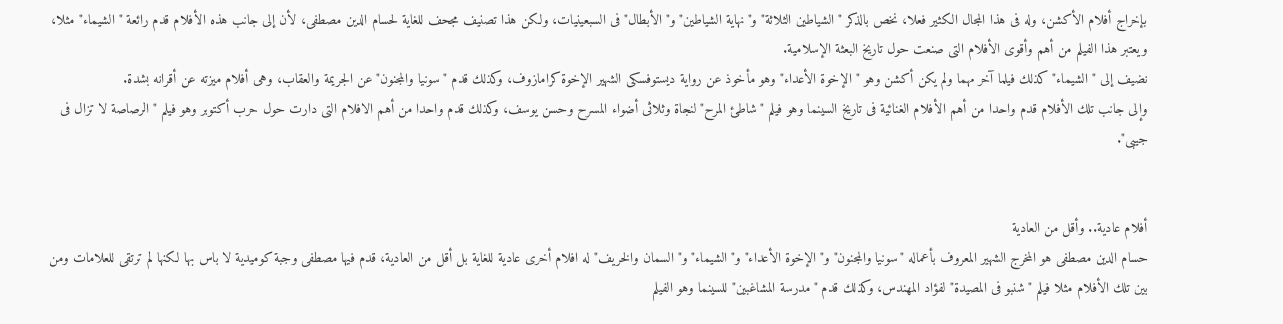بإخراج أفلام الأكشن، وله فى هذا المجال الكثير فعلا، نخص بالذكر "الشياطين الثلاثة" و"نهاية الشياطين" و"الأبطال" فى السبعينيات، ولكن هذا تصنيف مجحف للغاية لحسام الدين مصطفى، لأن إلى جانب هذه الأفلام قدم رائعة "الشيماء" مثلا، ويعتبر هذا الفيلم من أهم وأقوى الأفلام التى صنعت حول تاريخ البعثة الإسلامية.
نضيف إلى "الشيماء" كذلك فيلما آخر مهما ولم يكن أكشن وهو "الإخوة الأعداء" وهو مأخوذ عن رواية ديستوفسكى الشهير الإخوة كرامازوف، وكذلك قدم "سونيا والمجنون" عن الجريمة والعقاب، وهى أفلام ميزته عن أقرانه بشدة.
وإلى جانب تلك الأفلام قدم واحدا من أهم الأفلام الغنائية فى تاريخ السينما وهو فيلم "شاطئ المرح" لنجاة وثلاثى أضواء المسرح وحسن يوسف، وكذلك قدم واحدا من أهم الافلام التى دارت حول حرب أكتوبر وهو فيلم "الرصاصة لا تزال فى جيبى".


أفلام عادية.. وأقل من العادية
حسام الدين مصطفى هو المخرج الشهير المعروف بأعماله "سونيا والمجنون" و"الإخوة الأعداء" و"الشيماء" و"السمان والخريف" له افلام أخرى عادية للغاية بل أقل من العادية، قدم فيها مصطفى وجبة كوميدية لا باس بها لكنها لم ترتقى للعلامات ومن بين تلك الأفلام مثلا فيلم "شنبو فى المصيدة" لفؤاد المهندس، وكذلك قدم "مدرسة المشاغبين" للسينما وهو الفيلم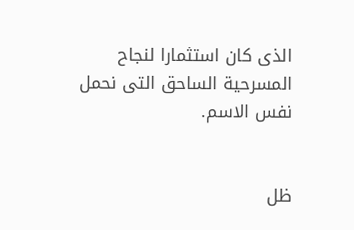الذى كان استثمارا لنجاح المسرحية الساحق التى نحمل نفس الاسم.


ظل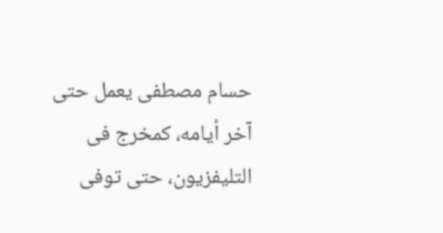حسام مصطفى يعمل حتى آخر أيامه، كمخرج فى التليفزيون، حتى توفى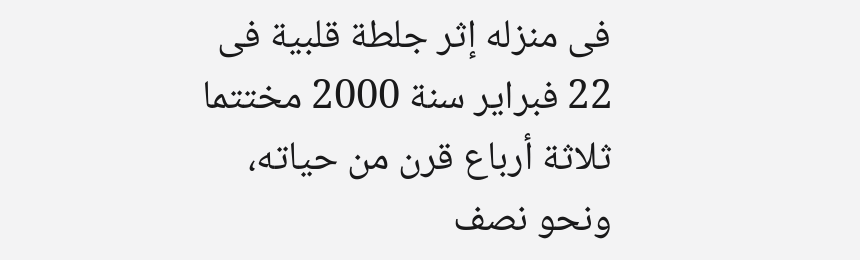فى منزله إثر جلطة قلبية فى 22 فبراير سنة 2000 مختتما ثلاثة أرباع قرن من حياته، ونحو نصف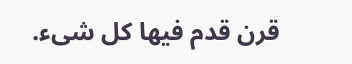قرن قدم فيها كل شىء.